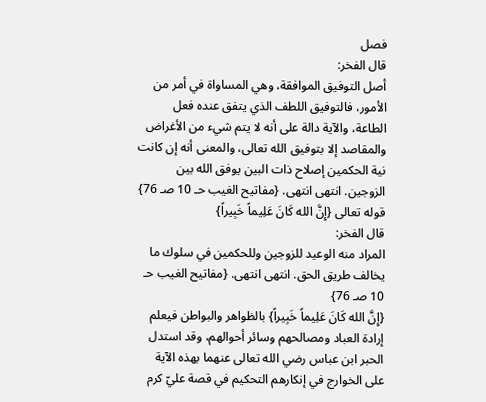فصل
قال الفخر:
أصل التوفيق الموافقة، وهي المساواة في أمر من الأمور، فالتوفيق اللطف الذي يتفق عنده فعل الطاعة، والآية دالة على أنه لا يتم شيء من الأغراض والمقاصد إلا بتوفيق الله تعالى، والمعنى أنه إن كانت نية الحكمين إصلاح ذات البين يوفق الله بين الزوجين. انتهى انتهى. {مفاتيح الغيب حـ 10 صـ 76}
قوله تعالى {إِنَّ الله كَانَ عَلِيماً خَبِيراً}
قال الفخر:
المراد منه الوعيد للزوجين وللحكمين في سلوك ما يخالف طريق الحق. انتهى انتهى. {مفاتيح الغيب حـ 10 صـ 76}
{إِنَّ الله كَانَ عَلِيماً خَبِيراً} بالظواهر والبواطن فيعلم إرادة العباد ومصالحهم وسائر أحوالهم، وقد استدل الحبر ابن عباس رضي الله تعالى عنهما بهذه الآية على الخوارج في إنكارهم التحكيم في قصة عليّ كرم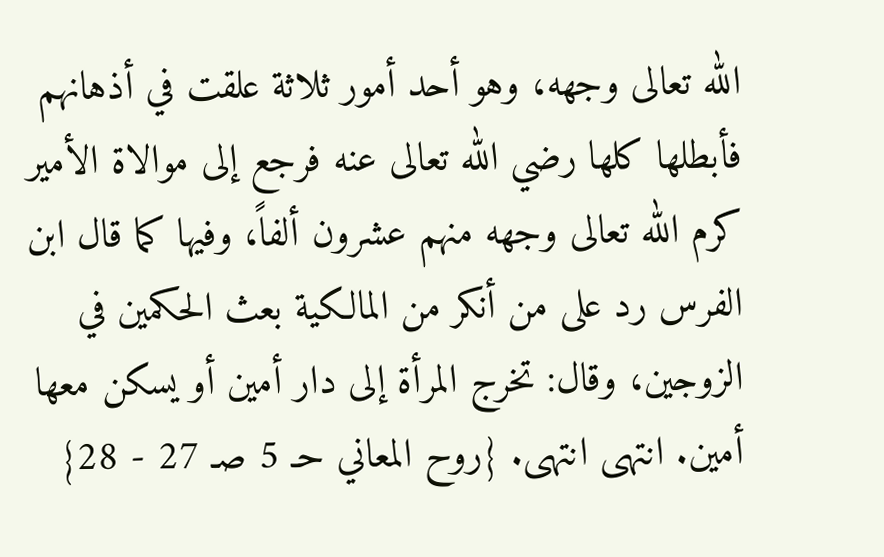الله تعالى وجهه، وهو أحد أمور ثلاثة علقت في أذهانهم فأبطلها كلها رضي الله تعالى عنه فرجع إلى موالاة الأمير كرم الله تعالى وجهه منهم عشرون ألفاً، وفيها كما قال ابن الفرس رد على من أنكر من المالكية بعث الحكمين في الزوجين، وقال: تخرج المرأة إلى دار أمين أو يسكن معها أمين. انتهى انتهى. {روح المعاني حـ 5 صـ 27 - 28}